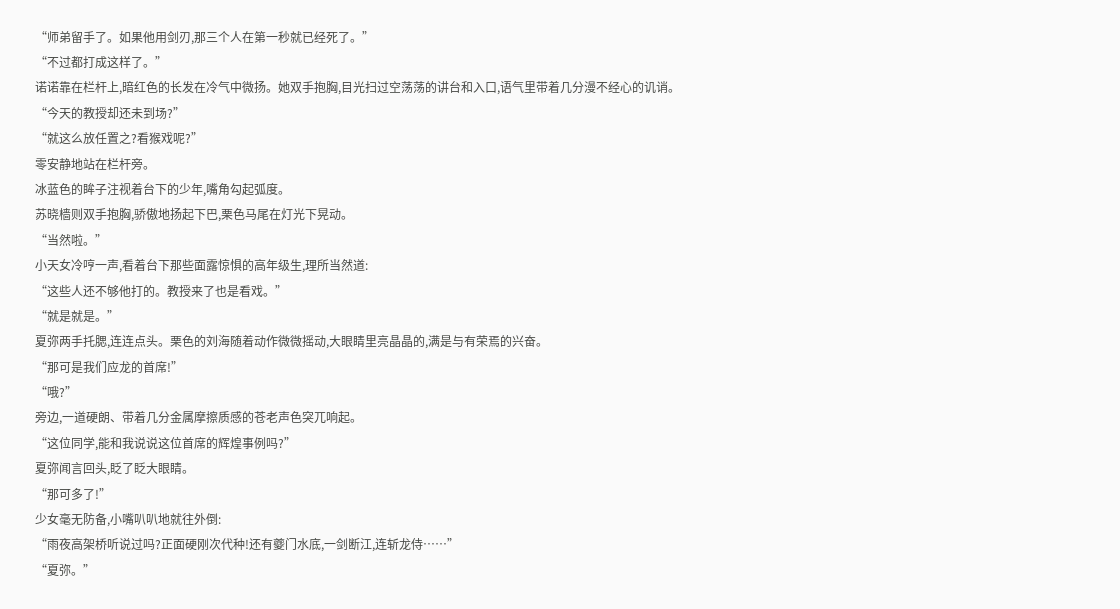“师弟留手了。如果他用剑刃,那三个人在第一秒就已经死了。”
“不过都打成这样了。”
诺诺靠在栏杆上,暗红色的长发在冷气中微扬。她双手抱胸,目光扫过空荡荡的讲台和入口,语气里带着几分漫不经心的讥诮。
“今天的教授却还未到场?”
“就这么放任置之?看猴戏呢?”
零安静地站在栏杆旁。
冰蓝色的眸子注视着台下的少年,嘴角勾起弧度。
苏晓樯则双手抱胸,骄傲地扬起下巴,栗色马尾在灯光下晃动。
“当然啦。”
小天女冷哼一声,看着台下那些面露惊惧的高年级生,理所当然道:
“这些人还不够他打的。教授来了也是看戏。”
“就是就是。”
夏弥两手托腮,连连点头。栗色的刘海随着动作微微摇动,大眼睛里亮晶晶的,满是与有荣焉的兴奋。
“那可是我们应龙的首席!”
“哦?”
旁边,一道硬朗、带着几分金属摩擦质感的苍老声色突兀响起。
“这位同学,能和我说说这位首席的辉煌事例吗?”
夏弥闻言回头,眨了眨大眼睛。
“那可多了!”
少女毫无防备,小嘴叭叭地就往外倒:
“雨夜高架桥听说过吗?正面硬刚次代种!还有夔门水底,一剑断江,连斩龙侍……”
“夏弥。”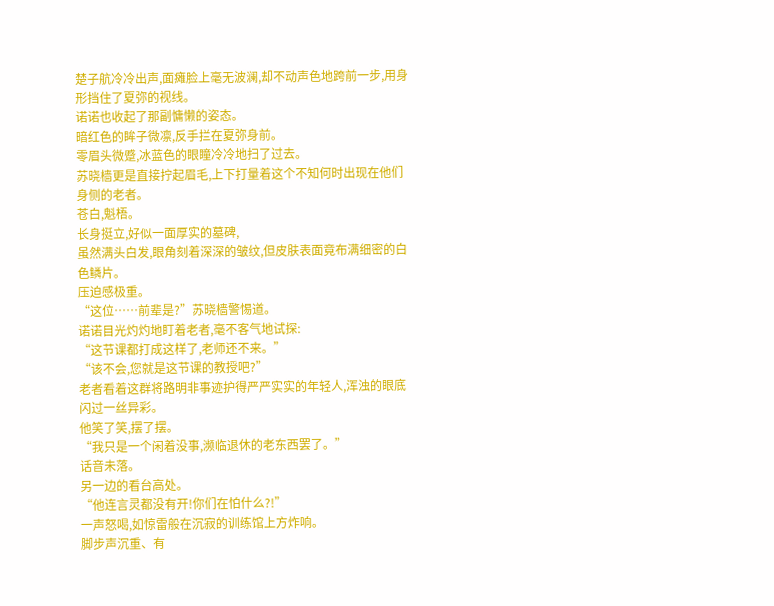楚子航冷冷出声,面瘫脸上毫无波澜,却不动声色地跨前一步,用身形挡住了夏弥的视线。
诺诺也收起了那副慵懒的姿态。
暗红色的眸子微凛,反手拦在夏弥身前。
零眉头微蹙,冰蓝色的眼瞳冷冷地扫了过去。
苏晓樯更是直接拧起眉毛,上下打量着这个不知何时出现在他们身侧的老者。
苍白,魁梧。
长身挺立,好似一面厚实的墓碑,
虽然满头白发,眼角刻着深深的皱纹,但皮肤表面竟布满细密的白色鳞片。
压迫感极重。
“这位……前辈是?”苏晓樯警惕道。
诺诺目光灼灼地盯着老者,毫不客气地试探:
“这节课都打成这样了,老师还不来。”
“该不会,您就是这节课的教授吧?”
老者看着这群将路明非事迹护得严严实实的年轻人,浑浊的眼底闪过一丝异彩。
他笑了笑,摆了摆。
“我只是一个闲着没事,濒临退休的老东西罢了。”
话音未落。
另一边的看台高处。
“他连言灵都没有开!你们在怕什么?!”
一声怒喝,如惊雷般在沉寂的训练馆上方炸响。
脚步声沉重、有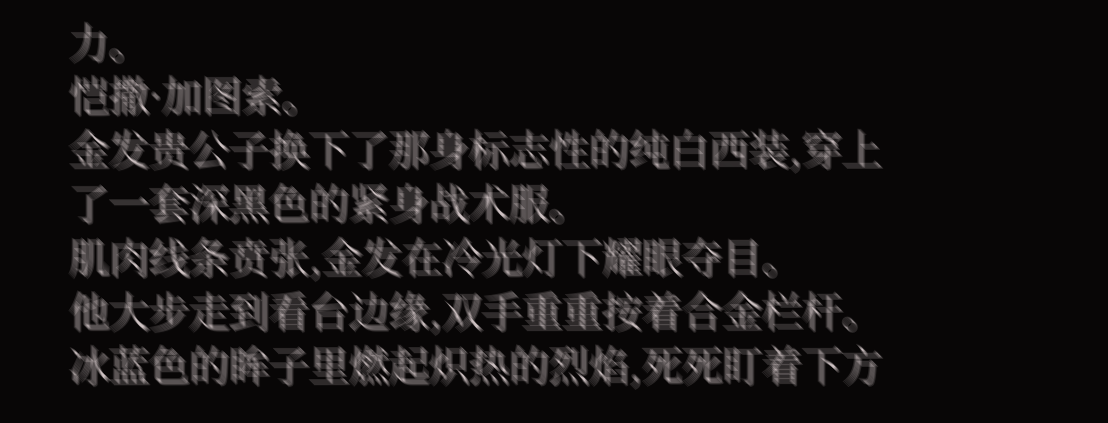力。
恺撒·加图索。
金发贵公子换下了那身标志性的纯白西装,穿上了一套深黑色的紧身战术服。
肌肉线条贲张,金发在冷光灯下耀眼夺目。
他大步走到看台边缘,双手重重按着合金栏杆。
冰蓝色的眸子里燃起炽热的烈焰,死死盯着下方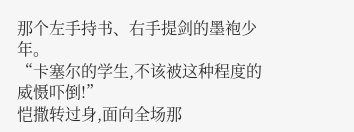那个左手持书、右手提剑的墨袍少年。
“卡塞尔的学生,不该被这种程度的威慑吓倒!”
恺撒转过身,面向全场那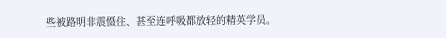些被路明非震慑住、甚至连呼吸都放轻的精英学员。